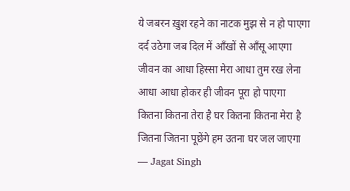ये जबरन ख़ुश रहने का नाटक मुझ से न हो पाएगा
दर्द उठेगा जब दिल में आँखों से आँसू आएगा
जीवन का आधा हिस्सा मेरा आधा तुम रख लेना
आधा आधा होकर ही जीवन पूरा हो पाएगा
कितना कितना तेरा है घर कितना कितना मेरा है
जितना जितना पूछेंगे हम उतना घर जल जाएगा
— Jagat Singh